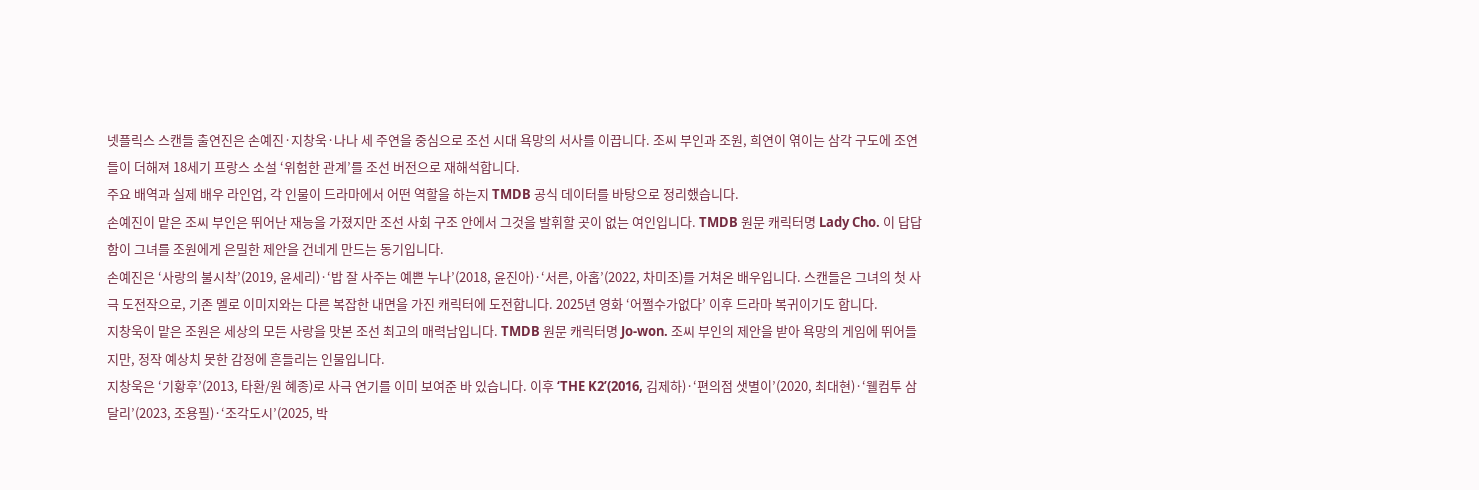넷플릭스 스캔들 출연진은 손예진·지창욱·나나 세 주연을 중심으로 조선 시대 욕망의 서사를 이끕니다. 조씨 부인과 조원, 희연이 엮이는 삼각 구도에 조연들이 더해져 18세기 프랑스 소설 ‘위험한 관계’를 조선 버전으로 재해석합니다.
주요 배역과 실제 배우 라인업, 각 인물이 드라마에서 어떤 역할을 하는지 TMDB 공식 데이터를 바탕으로 정리했습니다.
손예진이 맡은 조씨 부인은 뛰어난 재능을 가졌지만 조선 사회 구조 안에서 그것을 발휘할 곳이 없는 여인입니다. TMDB 원문 캐릭터명 Lady Cho. 이 답답함이 그녀를 조원에게 은밀한 제안을 건네게 만드는 동기입니다.
손예진은 ‘사랑의 불시착’(2019, 윤세리)·‘밥 잘 사주는 예쁜 누나’(2018, 윤진아)·‘서른, 아홉’(2022, 차미조)를 거쳐온 배우입니다. 스캔들은 그녀의 첫 사극 도전작으로, 기존 멜로 이미지와는 다른 복잡한 내면을 가진 캐릭터에 도전합니다. 2025년 영화 ‘어쩔수가없다’ 이후 드라마 복귀이기도 합니다.
지창욱이 맡은 조원은 세상의 모든 사랑을 맛본 조선 최고의 매력남입니다. TMDB 원문 캐릭터명 Jo-won. 조씨 부인의 제안을 받아 욕망의 게임에 뛰어들지만, 정작 예상치 못한 감정에 흔들리는 인물입니다.
지창욱은 ‘기황후’(2013, 타환/원 혜종)로 사극 연기를 이미 보여준 바 있습니다. 이후 ‘THE K2’(2016, 김제하)·‘편의점 샛별이’(2020, 최대현)·‘웰컴투 삼달리’(2023, 조용필)·‘조각도시’(2025, 박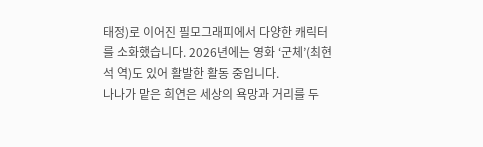태정)로 이어진 필모그래피에서 다양한 캐릭터를 소화했습니다. 2026년에는 영화 ‘군체’(최현석 역)도 있어 활발한 활동 중입니다.
나나가 맡은 희연은 세상의 욕망과 거리를 두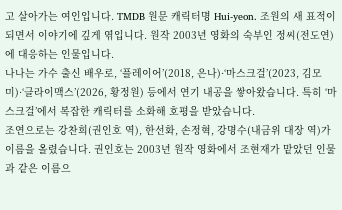고 살아가는 여인입니다. TMDB 원문 캐릭터명 Hui-yeon. 조원의 새 표적이 되면서 이야기에 깊게 엮입니다. 원작 2003년 영화의 숙부인 정씨(전도연)에 대응하는 인물입니다.
나나는 가수 출신 배우로, ‘플레이어’(2018, 은나)·‘마스크걸’(2023, 김모미)·‘클라이맥스’(2026, 황정원) 등에서 연기 내공을 쌓아왔습니다. 특히 ‘마스크걸’에서 복잡한 캐릭터를 소화해 호평을 받았습니다.
조연으로는 강찬희(권인호 역), 한선화, 손정혁, 강명수(내금위 대장 역)가 이름을 올렸습니다. 권인호는 2003년 원작 영화에서 조현재가 맡았던 인물과 같은 이름으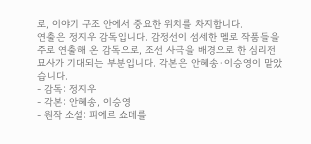로, 이야기 구조 안에서 중요한 위치를 차지합니다.
연출은 정지우 감독입니다. 감정선이 섬세한 멜로 작품들을 주로 연출해 온 감독으로, 조선 사극을 배경으로 한 심리전 묘사가 기대되는 부분입니다. 각본은 안혜송·이승영이 맡았습니다.
- 감독: 정지우
- 각본: 안혜송, 이승영
- 원작 소설: 피에르 쇼데를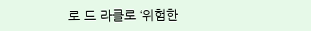로 드 라클로 ‘위험한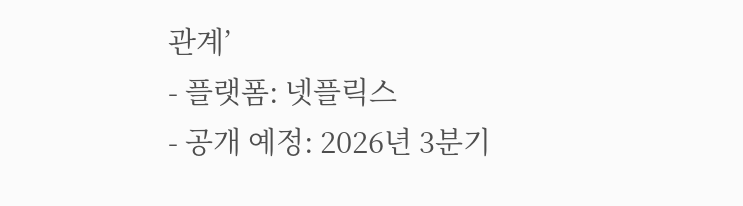관계’
- 플랫폼: 넷플릭스
- 공개 예정: 2026년 3분기